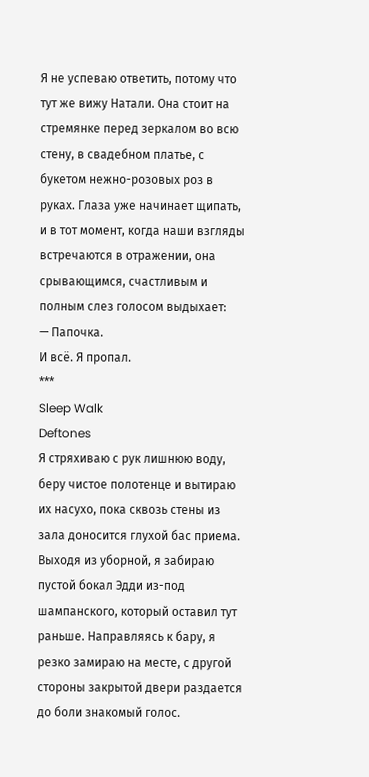Я не успеваю ответить, потому что тут же вижу Натали. Она стоит на стремянке перед зеркалом во всю стену, в свадебном платье, с букетом нежно-розовых роз в руках. Глаза уже начинает щипать, и в тот момент, когда наши взгляды встречаются в отражении, она срывающимся, счастливым и полным слез голосом выдыхает:
— Папочка.
И всё. Я пропал.
***
Sleep Walk
Deftones
Я стряхиваю с рук лишнюю воду, беру чистое полотенце и вытираю их насухо, пока сквозь стены из зала доносится глухой бас приема. Выходя из уборной, я забираю пустой бокал Эдди из-под шампанского, который оставил тут раньше. Направляясь к бару, я резко замираю на месте, с другой стороны закрытой двери раздается до боли знакомый голос.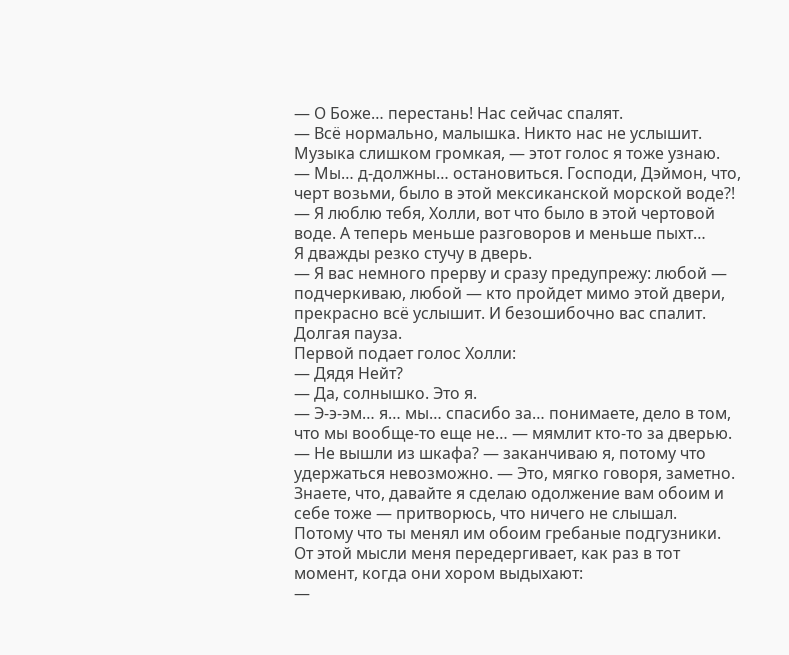— О Боже… перестань! Нас сейчас спалят.
— Всё нормально, малышка. Никто нас не услышит. Музыка слишком громкая, — этот голос я тоже узнаю.
— Мы… д-должны… остановиться. Господи, Дэймон, что, черт возьми, было в этой мексиканской морской воде?!
— Я люблю тебя, Холли, вот что было в этой чертовой воде. А теперь меньше разговоров и меньше пыхт…
Я дважды резко стучу в дверь.
— Я вас немного прерву и сразу предупрежу: любой — подчеркиваю, любой — кто пройдет мимо этой двери, прекрасно всё услышит. И безошибочно вас спалит.
Долгая пауза.
Первой подает голос Холли:
— Дядя Нейт?
— Да, солнышко. Это я.
— Э-э-эм… я… мы… спасибо за… понимаете, дело в том, что мы вообще-то еще не… — мямлит кто-то за дверью.
— Не вышли из шкафа? — заканчиваю я, потому что удержаться невозможно. — Это, мягко говоря, заметно. Знаете, что, давайте я сделаю одолжение вам обоим и себе тоже — притворюсь, что ничего не слышал.
Потому что ты менял им обоим гребаные подгузники.
От этой мысли меня передергивает, как раз в тот момент, когда они хором выдыхают:
—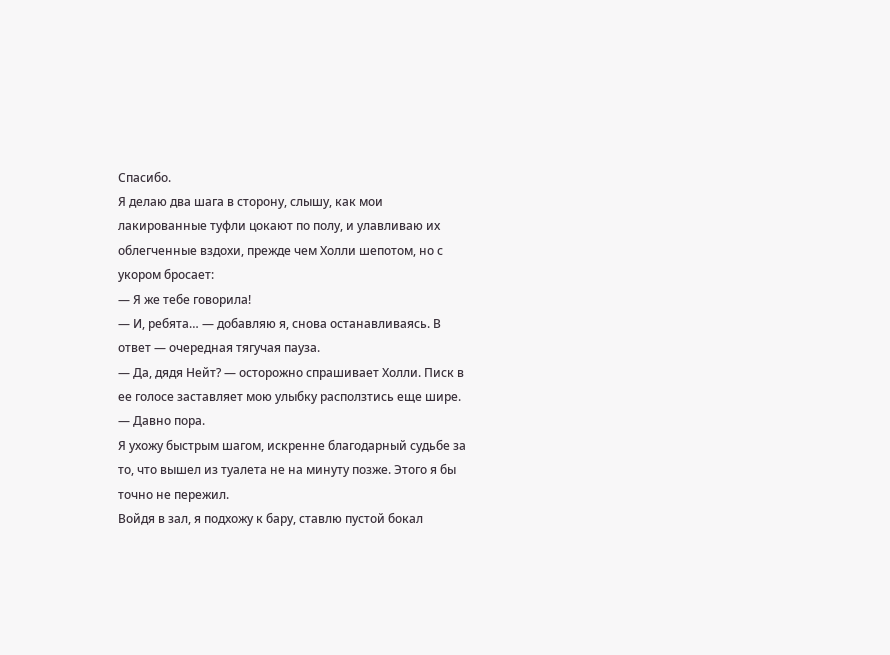Спасибо.
Я делаю два шага в сторону, слышу, как мои лакированные туфли цокают по полу, и улавливаю их облегченные вздохи, прежде чем Холли шепотом, но с укором бросает:
— Я же тебе говорила!
— И, ребята… — добавляю я, снова останавливаясь. В ответ — очередная тягучая пауза.
— Да, дядя Нейт? — осторожно спрашивает Холли. Писк в ее голосе заставляет мою улыбку расползтись еще шире.
— Давно пора.
Я ухожу быстрым шагом, искренне благодарный судьбе за то, что вышел из туалета не на минуту позже. Этого я бы точно не пережил.
Войдя в зал, я подхожу к бару, ставлю пустой бокал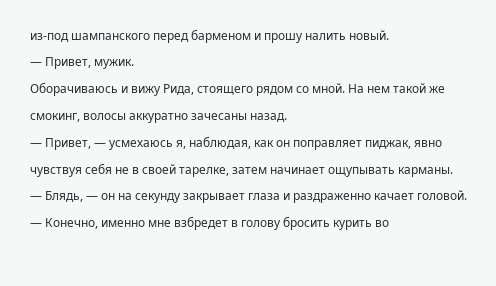из-под шампанского перед барменом и прошу налить новый.
— Привет, мужик.
Оборачиваюсь и вижу Рида, стоящего рядом со мной. На нем такой же смокинг, волосы аккуратно зачесаны назад.
— Привет, — усмехаюсь я, наблюдая, как он поправляет пиджак, явно чувствуя себя не в своей тарелке, затем начинает ощупывать карманы.
— Блядь, — он на секунду закрывает глаза и раздраженно качает головой. — Конечно, именно мне взбредет в голову бросить курить во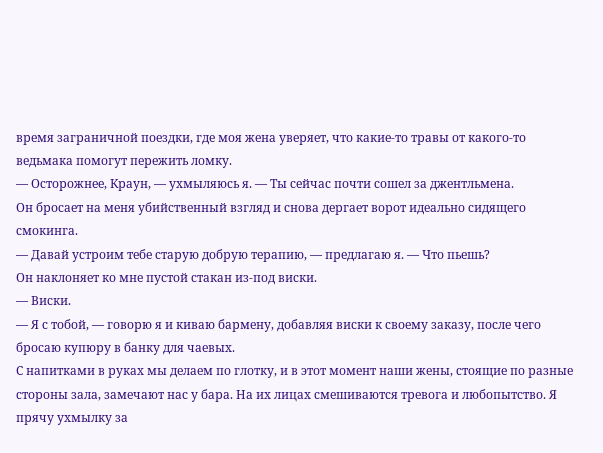время заграничной поездки, где моя жена уверяет, что какие-то травы от какого-то ведьмака помогут пережить ломку.
— Осторожнее, Краун, — ухмыляюсь я. — Ты сейчас почти сошел за джентльмена.
Он бросает на меня убийственный взгляд и снова дергает ворот идеально сидящего смокинга.
— Давай устроим тебе старую добрую терапию, — предлагаю я. — Что пьешь?
Он наклоняет ко мне пустой стакан из-под виски.
— Виски.
— Я с тобой, — говорю я и киваю бармену, добавляя виски к своему заказу, после чего бросаю купюру в банку для чаевых.
С напитками в руках мы делаем по глотку, и в этот момент наши жены, стоящие по разные стороны зала, замечают нас у бара. На их лицах смешиваются тревога и любопытство. Я прячу ухмылку за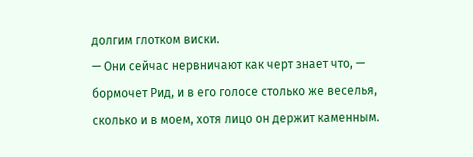долгим глотком виски.
— Они сейчас нервничают как черт знает что, — бормочет Рид, и в его голосе столько же веселья, сколько и в моем, хотя лицо он держит каменным.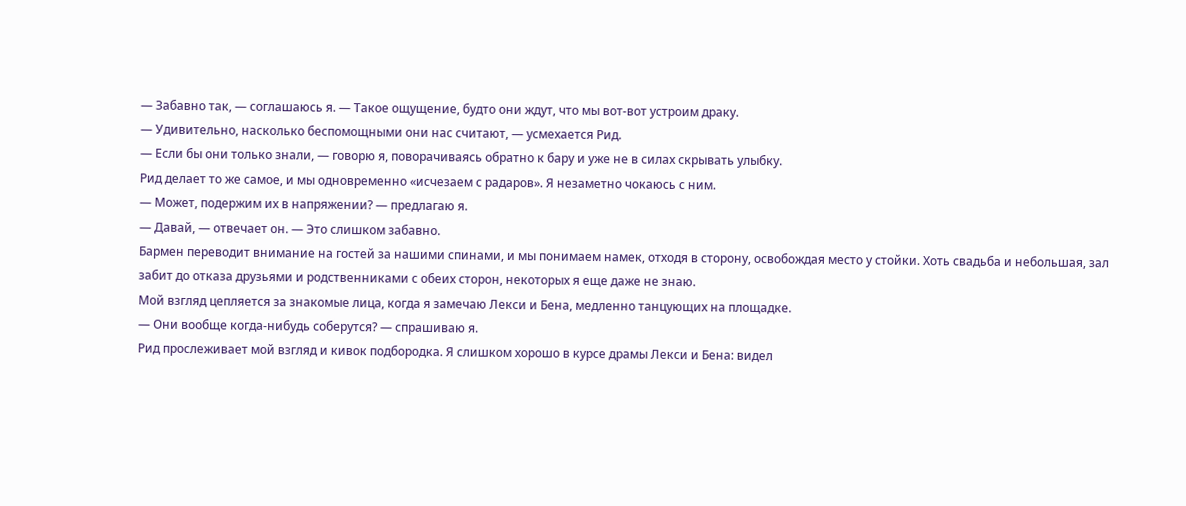— Забавно так, — соглашаюсь я. — Такое ощущение, будто они ждут, что мы вот-вот устроим драку.
— Удивительно, насколько беспомощными они нас считают, — усмехается Рид.
— Если бы они только знали, — говорю я, поворачиваясь обратно к бару и уже не в силах скрывать улыбку.
Рид делает то же самое, и мы одновременно «исчезаем с радаров». Я незаметно чокаюсь с ним.
— Может, подержим их в напряжении? — предлагаю я.
— Давай, — отвечает он. — Это слишком забавно.
Бармен переводит внимание на гостей за нашими спинами, и мы понимаем намек, отходя в сторону, освобождая место у стойки. Хоть свадьба и небольшая, зал забит до отказа друзьями и родственниками с обеих сторон, некоторых я еще даже не знаю.
Мой взгляд цепляется за знакомые лица, когда я замечаю Лекси и Бена, медленно танцующих на площадке.
— Они вообще когда-нибудь соберутся? — спрашиваю я.
Рид прослеживает мой взгляд и кивок подбородка. Я слишком хорошо в курсе драмы Лекси и Бена: видел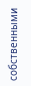собственными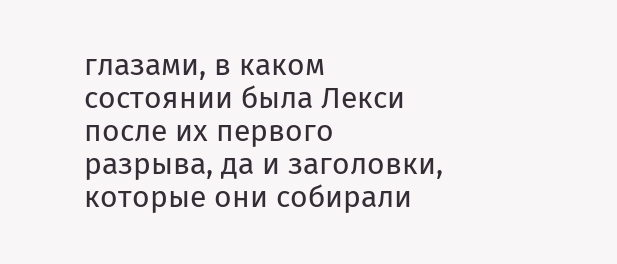глазами, в каком состоянии была Лекси после их первого разрыва, да и заголовки, которые они собирали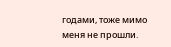годами, тоже мимо меня не прошли.